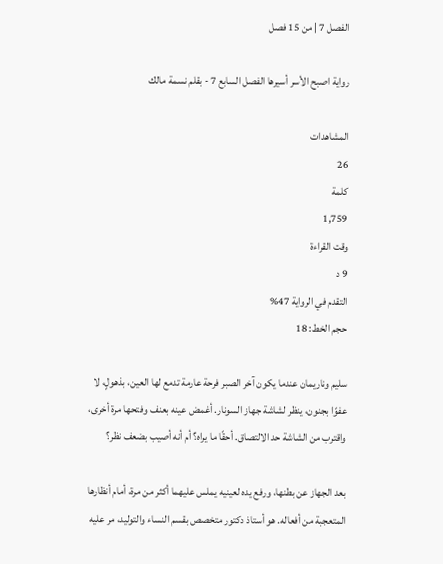الفصل 7 | من 15 فصل

رواية اصبح الأسر أسيرها الفصل السابع 7 - بقلم نسمة مالك

المشاهدات
26
كلمة
1,759
وقت القراءة
9 د
التقدم في الرواية 47%
حجم الخط: 18

سليم وناريمان عندما يكون آخر الصبر فرحة عارمة تدمع لها العين، بذهولٍ، لا عفوًا بجنون، ينظر لشاشة جهاز السونار. أغمض عينه بعنف وفتحها مرة أخرى، واقترب من الشاشة حد الالتصاق. أحقًا ما يراه؟ أم أنه أصيب بضعف نظر؟

بعد الجهاز عن بطنها، ورفع يده لعينيه يملس عليهما أكثر من مرة، أمام أنظارها المتعجبة من أفعاله. هو أستاذ دكتور متخصص بقسم النساء والتوليد، مر عليه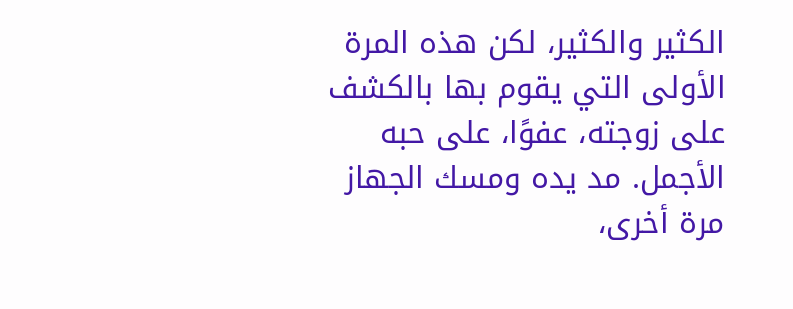الكثير والكثير، لكن هذه المرة الأولى التي يقوم بها بالكشف على زوجته، عفوًا، على حبه الأجمل. مد يده ومسك الجهاز مرة أخرى،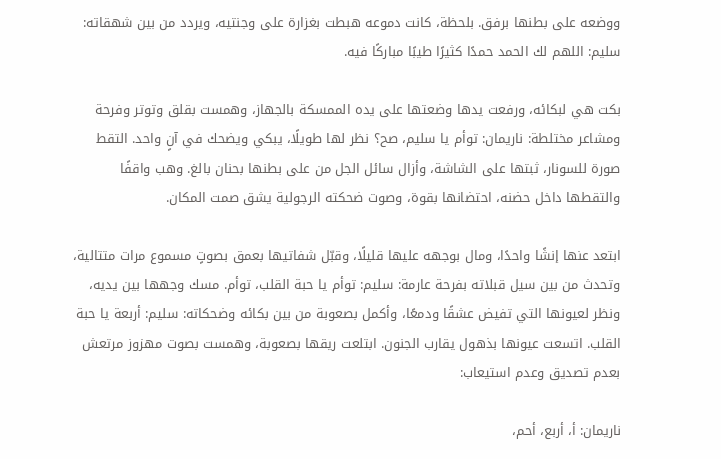ووضعه على بطنها برفق. بلحظة، كانت دموعه هبطت بغزارة على وجنتيه، ويردد من بين شهقاته: سليم: اللهم لك الحمد حمدًا كثيرًا طيبًا مباركًا فيه.

بكت هي لبكائه، ورفعت يدها وضعتها على يده الممسكة بالجهاز، وهمست بقلق وتوتر وفرحة ومشاعر مختلطة: ناريمان: توأم يا سليم، صح؟ نظر لها طويلًا، يبكي ويضحك في آنٍ واحد. التقط صورة للسونار، ثبتها على الشاشة، وأزال سائل الجل من على بطنها بحنان بالغ. وهب واقفًا والتقطها داخل حضنه، احتضانها بقوة، وصوت ضحكته الرجولية يشق صمت المكان.

ابتعد عنها إنشًا واحدًا، ومال بوجهه عليها قليلًا، وقبّل شفاتيها بعمق بصوتٍ مسموع مرات متتالية، وتحدث من بين سيل قبلاته بفرحة عارمة: سليم: توأم يا حبة القلب، توأم. مسك وجهها بين يديه، ونظر لعيونها التي تفيض عشقًا ودمعًا، وأكمل بصعوبة من بين بكائه وضحكاته: سليم: أربعة يا حبة القلب. اتسعت عيونها بذهول يقارب الجنون. ابتلعت ريقها بصعوبة، وهمست بصوت مهزوز مرتعش بعدم تصديق وعدم استيعاب:

ناريمان: أ، أربع، أحم،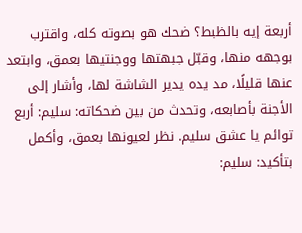أربعة إيه بالظبط؟ ضحك هو بصوته كله، واقترب بوجهه منها، وقبّل جبهتها ووجنتيها بعمق، وابتعد عنها قليلًا، مد يده يدير الشاشة لها، وأشار إلى الأجنة بأصابعه، وتحدث من بين ضحكاته: سليم: أربع توائم يا عشق سليم. نظر لعيونها بعمق، وأكمل بتأكيد: سليم: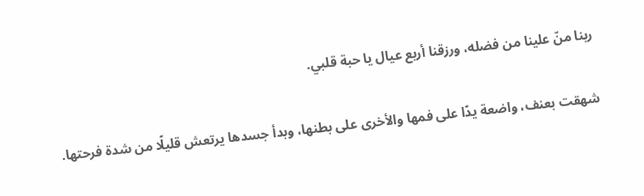ربنا منّ علينا من فضله، ورزقنا أربع عيال يا حبة قلبي.

شهقت بعنف، واضعة يدًا على فمها والأخرى على بطنها، وبدأ جسدها يرتعش قليلًا من شدة فرحتها.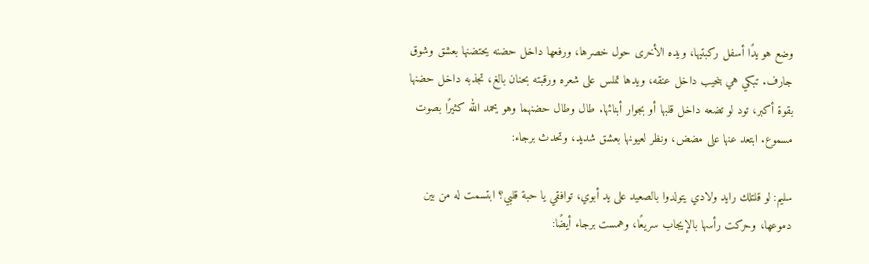وضع هو يدًا أسفل ركبتيها، ويده الأخرى حول خصرها، ورفعها داخل حضنه يحتضنها بعشق وشوق جارف. تبكي هي بنحيب داخل عنقه، ويدها تملس على شعره ورقبته بحنان بالغ، تجذبه داخل حضنها بقوة أكبر، تود لو تضعه داخل قلبها أو بجوار أبنائها. طال وطال حضنهما وهو يحمد الله كثيرًا بصوت مسموع. ابتعد عنها على مضض، ونظر لعيونها بعشق شديد، وتحدث برجاء:

سليم: لو قلتلك رايد ولادي يتولدوا بالصعيد على يد أبوي، توافقي يا حبة قلبي؟ ابتسمت له من بين دموعها، وحركت رأسها بالإيجاب سريعًا، وهمست برجاء أيضًا: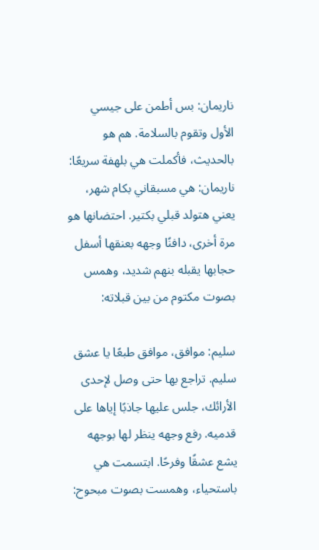ناريمان: بس أطمن على جيسي الأول وتقوم بالسلامة. هم هو بالحديث، فأكملت هي بلهفة سريعًا: ناريمان: هي مسبقاني بكام شهر، يعني هتولد قبلي بكتير. احتضانها هو مرة أخرى، دافنًا وجهه بعنقها أسفل حجابها يقبله بنهم شديد، وهمس بصوت مكتوم من بين قبلاته:

سليم: موافق، موافق طبعًا يا عشق سليم. تراجع بها حتى وصل لإحدى الأرائك، جلس عليها جاذبًا إياها على قدميه. رفع وجهه ينظر لها بوجهه يشع عشقًا وفرحًا. ابتسمت هي باستحياء، وهمست بصوت مبحوح: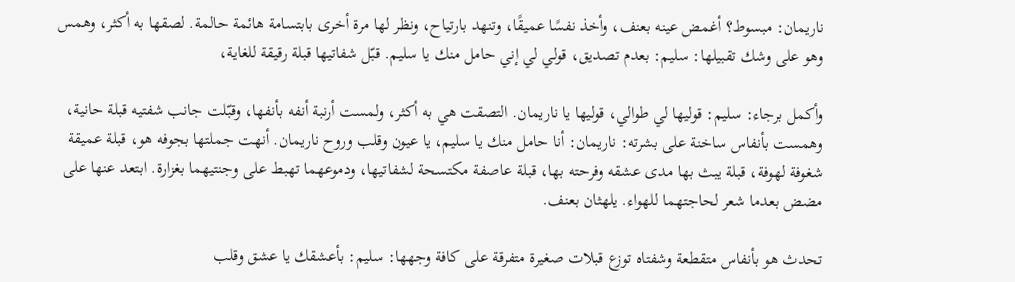ناريمان: مبسوط؟ أغمض عينه بعنف، وأخذ نفسًا عميقًا، وتنهد بارتياح، ونظر لها مرة أخرى بابتسامة هائمة حالمة. لصقها به أكثر، وهمس وهو على وشك تقبيلها: سليم: بعدم تصديق، قولي لي إني حامل منك يا سليم. قبّل شفاتيها قبلة رقيقة للغاية،

وأكمل برجاء: سليم: قوليها لي طوالي، قوليها يا ناريمان. التصقت هي به أكثر، ولمست أرنبة أنفه بأنفها، وقبّلت جانب شفتيه قبلة حانية، وهمست بأنفاس ساخنة على بشرته: ناريمان: أنا حامل منك يا سليم، يا عيون وقلب وروح ناريمان. أنهت جملتها بجوفه هو، قبلة عميقة شغوفة لهوفة، قبلة يبث بها مدى عشقه وفرحته بها، قبلة عاصفة مكتسحة لشفاتيها، ودموعهما تهبط على وجنتيهما بغزارة. ابتعد عنها على مضض بعدما شعر لحاجتهما للهواء. يلهثان بعنف.

تحدث هو بأنفاس متقطعة وشفتاه توزع قبلات صغيرة متفرقة على كافة وجهها: سليم: بأعشقك يا عشق وقلب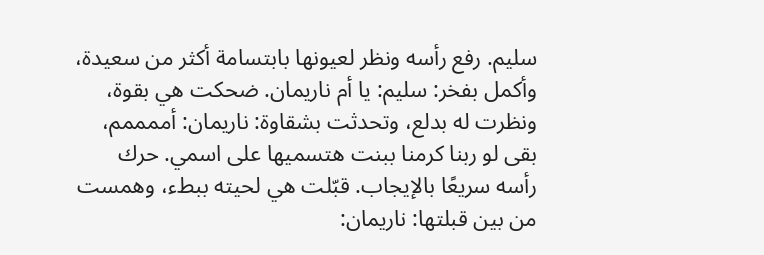سليم. رفع رأسه ونظر لعيونها بابتسامة أكثر من سعيدة، وأكمل بفخر: سليم: يا أم ناريمان. ضحكت هي بقوة، ونظرت له بدلع، وتحدثت بشقاوة: ناريمان: أممممم، بقى لو ربنا كرمنا ببنت هتسميها على اسمي. حرك رأسه سريعًا بالإيجاب. قبّلت هي لحيته ببطء، وهمست من بين قبلتها: ناريمان: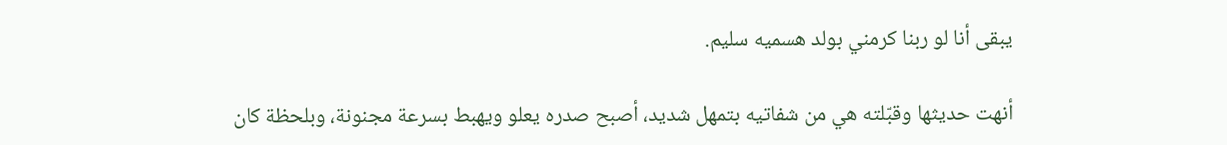يبقى أنا لو ربنا كرمني بولد هسميه سليم.

أنهت حديثها وقبّلته هي من شفاتيه بتمهل شديد، أصبح صدره يعلو ويهبط بسرعة مجنونة، وبلحظة كان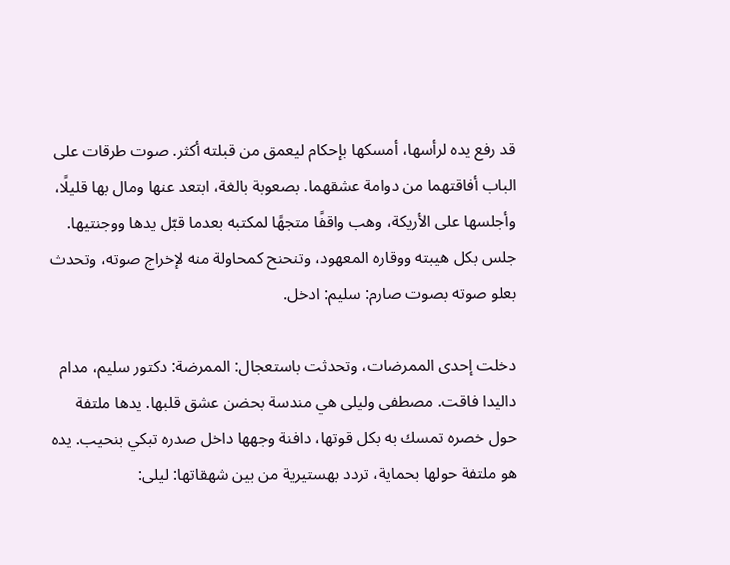قد رفع يده لرأسها، أمسكها بإحكام ليعمق من قبلته أكثر. صوت طرقات على الباب أفاقتهما من دوامة عشقهما. بصعوبة بالغة، ابتعد عنها ومال بها قليلًا، وأجلسها على الأريكة، وهب واقفًا متجهًا لمكتبه بعدما قبّل يدها ووجنتيها. جلس بكل هيبته ووقاره المعهود، وتنحنح كمحاولة منه لإخراج صوته، وتحدث بعلو صوته بصوت صارم: سليم: ادخل.

دخلت إحدى الممرضات، وتحدثت باستعجال: الممرضة: دكتور سليم، مدام داليدا فاقت. مصطفى وليلى هي مندسة بحضن عشق قلبها. يدها ملتفة حول خصره تمسك به بكل قوتها، دافنة وجهها داخل صدره تبكي بنحيب. يده هو ملتفة حولها بحماية، تردد بهستيرية من بين شهقاتها: ليلى: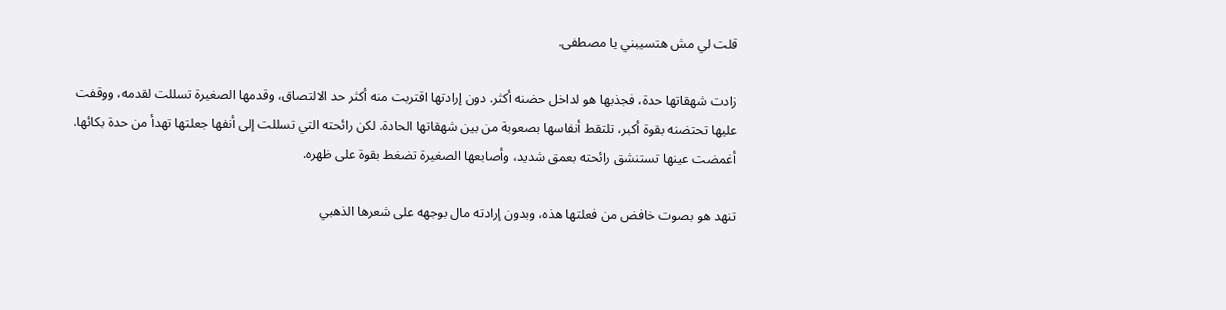قلت لي مش هتسيبني يا مصطفى.

زادت شهقاتها حدة، فجذبها هو لداخل حضنه أكثر. دون إرادتها اقتربت منه أكثر حد الالتصاق، وقدمها الصغيرة تسللت لقدمه، ووقفت عليها تحتضنه بقوة أكبر، تلتقط أنفاسها بصعوبة من بين شهقاتها الحادة. لكن رائحته التي تسللت إلى أنفها جعلتها تهدأ من حدة بكائها. أغمضت عينها تستنشق رائحته بعمق شديد، وأصابعها الصغيرة تضغط بقوة على ظهره.

تنهد هو بصوت خافض من فعلتها هذه، وبدون إرادته مال بوجهه على شعرها الذهبي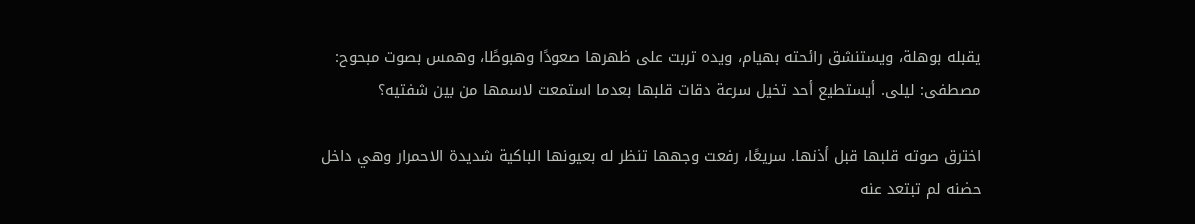يقبله بوهلة، ويستنشق رائحته بهيام، ويده تربت على ظهرها صعودًا وهبوطًا، وهمس بصوت مبحوح: مصطفى: ليلى. أيستطيع أحد تخيل سرعة دقات قلبها بعدما استمعت لاسمها من بين شفتيه؟

اخترق صوته قلبها قبل أذنها. سريعًا، رفعت وجهها تنظر له بعيونها الباكية شديدة الاحمرار وهي داخل حضنه لم تبتعد عنه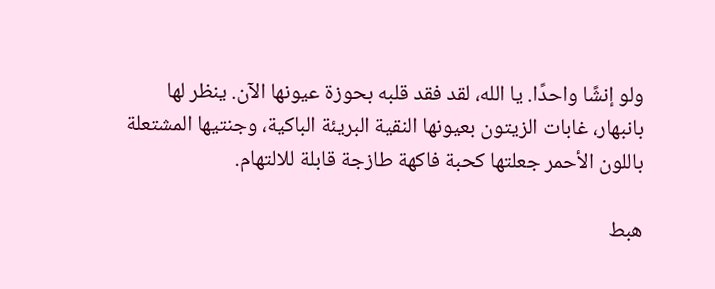ولو إنشًا واحدًا. يا الله، لقد فقد قلبه بحوزة عيونها الآن. ينظر لها بانبهار، غابات الزيتون بعيونها النقية البريئة الباكية، وجنتيها المشتعلة باللون الأحمر جعلتها كحبة فاكهة طازجة قابلة للالتهام.

هبط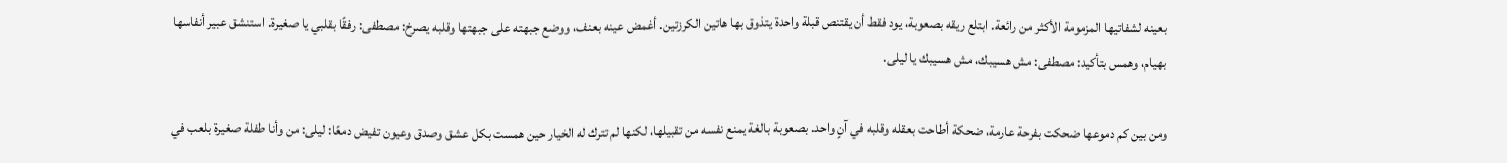بعينه لشفاتيها المزمومة الأكثر من رائعة. ابتلع ريقه بصعوبة، يود فقط أن يقتنص قبلة واحدة يتذوق بها هاتين الكرزتين. أغمض عينه بعنف، ووضع جبهته على جبهتها وقلبه يصرخ: مصطفى: رفقًا بقلبي يا صغيرة. استنشق عبير أنفاسها بهيام، وهمس بتأكيد: مصطفى: مش هسيبك، مش هسيبك يا ليلى.

ومن بين كم دموعها ضحكت بفرحة عارمة، ضحكة أطاحت بعقله وقلبه في آنٍ واحد. بصعوبة بالغة يمنع نفسه من تقبيلها، لكنها لم تترك له الخيار حين همست بكل عشق وصدق وعيون تفيض دمعًا: ليلى: من وأنا طفلة صغيرة بلعب في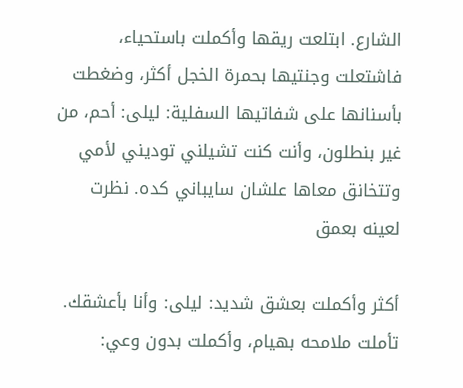الشارع. ابتلعت ريقها وأكملت باستحياء، فاشتعلت وجنتيها بحمرة الخجل أكثر، وضغطت بأسنانها على شفاتيها السفلية: ليلى: أحم، من غير بنطلون، وأنت كنت تشيلني توديني لأمي وتتخانق معاها علشان سايباني كده. نظرت لعينه بعمق

أكثر وأكملت بعشق شديد: ليلى: وأنا بأعشقك. تأملت ملامحه بهيام، وأكملت بدون وعي: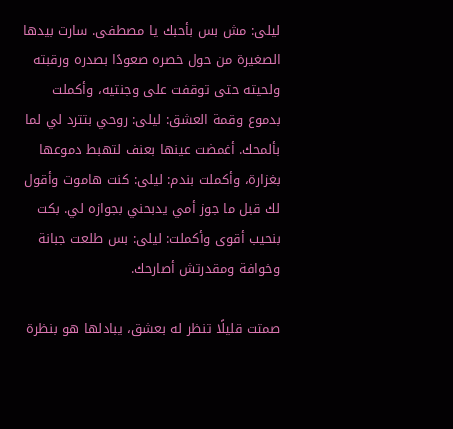ليلى: مش بس بأحبك يا مصطفى. سارت بيدها الصغيرة من حول خصره صعودًا بصدره ورقبته ولحيته حتى توقفت على وجنتيه، وأكملت بدموع وقمة العشق: ليلى: روحي بتترد لي لما بألمحك. أغمضت عينها بعنف لتهبط دموعها بغزارة، وأكملت بندم: ليلى: كنت هاموت وأقول لك قبل ما جوز أمي يدبحني بجوازه لي. بكت بنحيب أقوى وأكملت: ليلى: بس طلعت جبانة وخوافة ومقدرتش أصارحك.

صمتت قليلًا تنظر له بعشق، يبادلها هو بنظرة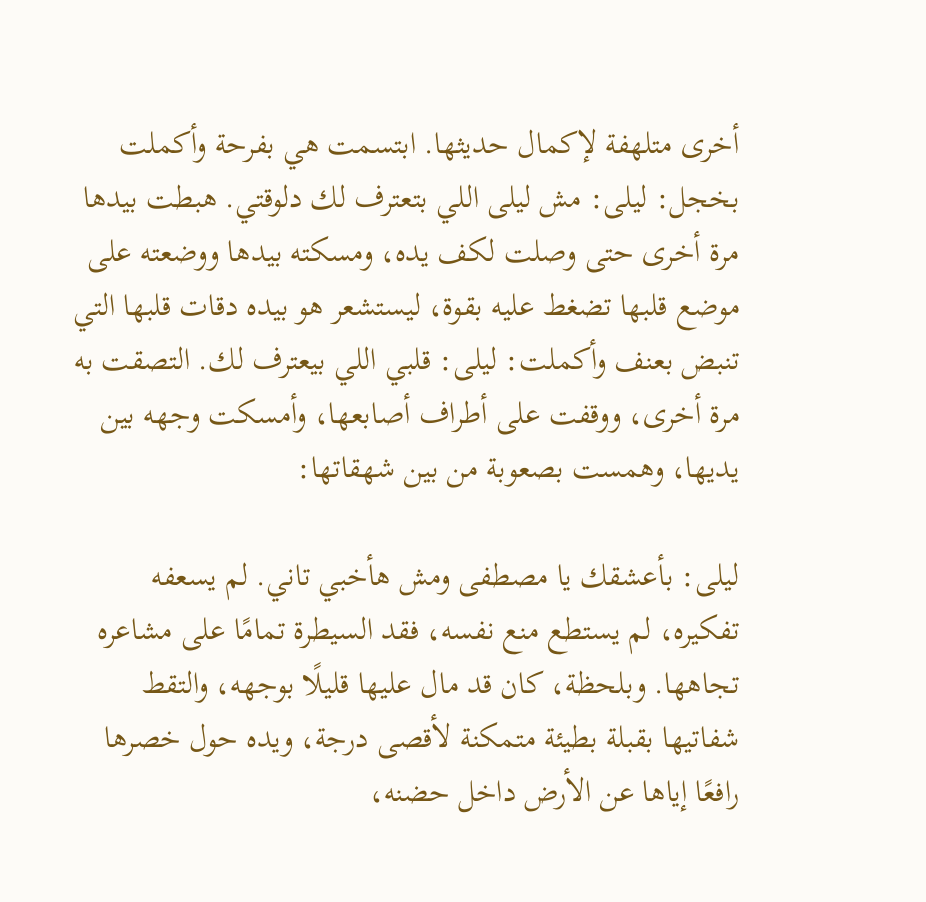أخرى متلهفة لإكمال حديثها. ابتسمت هي بفرحة وأكملت بخجل: ليلى: مش ليلى اللي بتعترف لك دلوقتي. هبطت بيدها مرة أخرى حتى وصلت لكف يده، ومسكته بيدها ووضعته على موضع قلبها تضغط عليه بقوة، ليستشعر هو بيده دقات قلبها التي تنبض بعنف وأكملت: ليلى: قلبي اللي بيعترف لك. التصقت به مرة أخرى، ووقفت على أطراف أصابعها، وأمسكت وجهه بين يديها، وهمست بصعوبة من بين شهقاتها:

ليلى: بأعشقك يا مصطفى ومش هأخبي تاني. لم يسعفه تفكيره، لم يستطع منع نفسه، فقد السيطرة تمامًا على مشاعره تجاهها. وبلحظة، كان قد مال عليها قليلًا بوجهه، والتقط شفاتيها بقبلة بطيئة متمكنة لأقصى درجة، ويده حول خصرها رافعًا إياها عن الأرض داخل حضنه،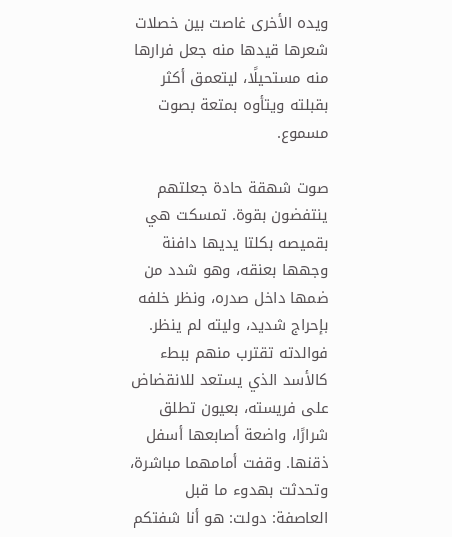ويده الأخرى غاصت بين خصلات شعرها قيدها منه جعل فرارها منه مستحيلًا، ليتعمق أكثر بقبلته ويتأوه بمتعة بصوت مسموع.

صوت شهقة حادة جعلتهم ينتفضون بقوة. تمسكت هي بقميصه بكلتا يديها دافنة وجهها بعنقه، وهو شدد من ضمها داخل صدره، ونظر خلفه بإحراج شديد، وليته لم ينظر. فوالدته تقترب منهم ببطء كالأسد الذي يستعد للانقضاض على فريسته، بعيون تطلق شرارًا، واضعة أصابعها أسفل ذقنها. وقفت أمامهما مباشرة، وتحدثت بهدوء ما قبل العاصفة: دولت: هو أنا شفتكم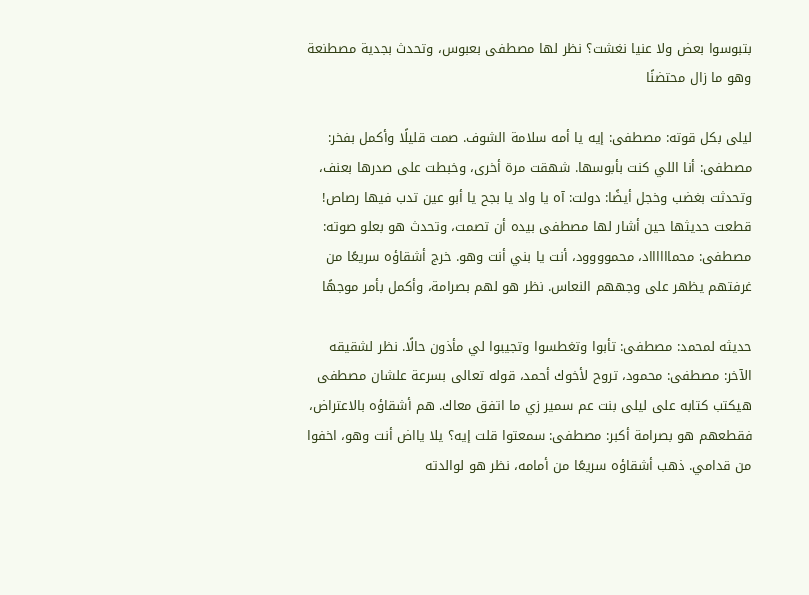بتبوسوا بعض ولا عنيا نغشت؟ نظر لها مصطفى بعبوس، وتحدث بجدية مصطنعة وهو ما زال محتضنًا

ليلى بكل قوته: مصطفى: إيه يا أمه سلامة الشوف. صمت قليلًا وأكمل بفخر: مصطفى: أنا اللي كنت بأبوسها. شهقت مرة أخرى، وخبطت على صدرها بعنف، وتحدثت بغضب وخجل أيضًا: دولت: آه يا واد يا بجح يا أبو عين تدب فيها رصاص! قطعت حديثها حين أشار لها مصطفى بيده أن تصمت، وتحدث هو بعلو صوته: مصطفى: محمااااااد، محموووود، أنت يا بني أنت وهو. خرج أشقاؤه سريعًا من غرفتهم يظهر على وجههم النعاس. نظر هو لهم بصرامة، وأكمل بأمر موجهًا

حديثه لمحمد: مصطفى: تأبوا وتغطسوا وتجيبوا لي مأذون حالًا. نظر لشقيقه الآخر: مصطفى: محمود، تروح لأخوك أحمد، قوله تعالى بسرعة علشان مصطفى هيكتب كتابه على ليلى بنت عم سمير زي ما اتفق معاك. هم أشقاؤه بالاعتراض، فقطعهم هو بصرامة أكبر: مصطفى: سمعتوا قلت إيه؟ يلا يااض أنت وهو، اخفوا من قدامي. ذهب أشقاؤه سريعًا من أمامه، نظر هو لوالدته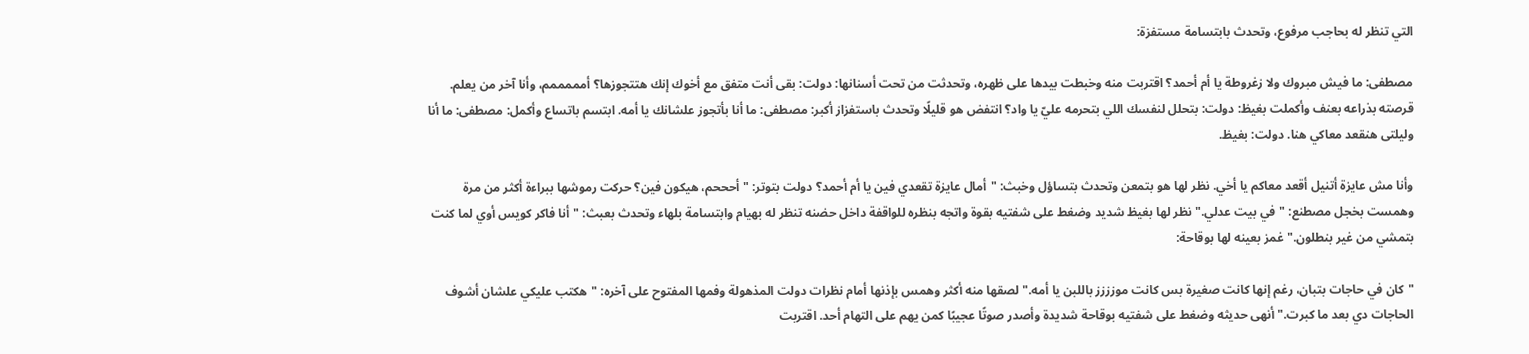التي تنظر له بحاجب مرفوع، وتحدث بابتسامة مستفزة:

مصطفى: ما فيش مبروك ولا زغروطة يا أم أحمد؟ اقتربت منه وخبطت بيدها على ظهره، وتحدثت من تحت أسنانها: دولت: بقى أنت متفق مع أخوك إنك هتتجوزها؟ أمممممم، وأنا آخر من يعلم. قرصته بذراعه بعنف وأكملت بغيظ: دولت: بتحلل لنفسك اللي بتحرمه عليّ يا واد؟ انتفض هو قليلًا وتحدث باستفزاز أكبر: مصطفى: ما أنا بأتجوز علشانك يا أمه. ابتسم باتساع وأكمل: مصطفى: ما أنا وليلتى هنقعد معاكي هنا. دولت: بغيظ.

وأنا مش عايزة أتنيل أقعد معاكم يا أخي. نظر لها هو بتمعن وتحدث بتساؤل وخبث: "أمال عايزة تقعدي فين يا أم أحمد؟ دولت بتوتر: "أحححم، هيكون فين؟ حركت رموشها ببراءة أكثر من مرة وهمست بخجل مصطنع: "في بيت عدلي." نظر لها بغيظ شديد وضغط على شفتيه بقوة واتجه بنظره للواقفة داخل حضنه تنظر له بهيام وابتسامة بلهاء وتحدث بعبث: "أنا فاكر كويس أوي لما كنت بتمشي من غير بنطلون." غمز بعينه لها بوقاحة:

"كان في حاجات بتبان، رغم إنها كانت صغيرة بس كانت موزززز باللبن يا أمه." لصقها منه أكثر وهمس بإذنها أمام نظرات دولت المذهولة وفمها المفتوح على آخره: "هكتب عليكي علشان أشوف الحاجات دي بعد ما كبرت." أنهى حديثه وضغط على شفتيه بوقاحة شديدة وأصدر صوتًا عجيبًا كمن يهم على التهام أحد. اقتربت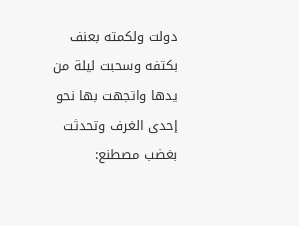دولت ولكمته بعنف بكتفه وسحبت ليلة من يدها واتجهت بها نحو إحدى الغرف وتحدثت بغضب مصطنع: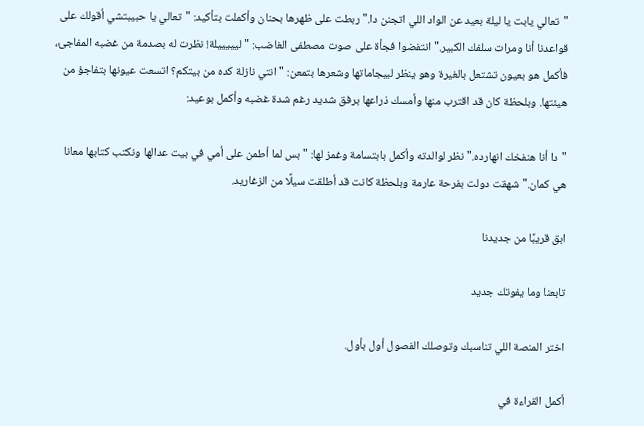"تعالي يابت يا ليلة بعيد عن الواد اللي اتجنن دا." ربطت على ظهرها بحنان وأكملت بتأكيد: "تعالي يا حبيبتشي أقولك على قواعدنا أنا ومرات سلفك الكبير." انتفضوا فجأة على صوت مصطفى الغاضب: "ليييييلة! نظرت له بصدمة من غضبه المفاجئ، فأكمل هو بعيون تشتعل بالغيرة وهو ينظر لبيجاماتها وشعرها بتمعن: "انتي نازلة كده من بيتكم؟ اتسعت عيونها بتفاجؤ من هيئتها. وبلحظة كان قد اقترب منها وأمسك ذراعها برفق شديد رغم شدة غضبه وأكمل بوعيد:

"دا أنا هنفخك انهارده." نظر لوالدته وأكمل بابتسامة وغمز لها: "بس لما أطمن على أمي في بيت عدالها ونكتب كتابها معانا هي كمان." شهقت دولت بفرحة عارمة وبلحظة كانت قد أطلقت سيلًا من الزغاريد.

ابق قريبًا من جديدنا

تابعنا وما يفوتك جديد

اختر المنصة اللي تناسبك وتوصلك الفصول أول بأول.

أكمل القراءة في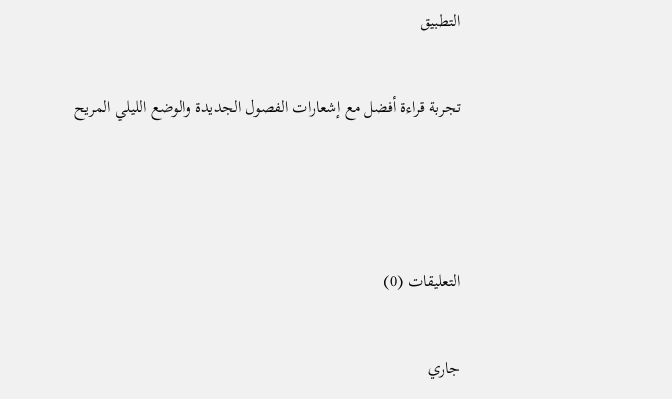التطبيق

تجربة قراءة أفضل مع إشعارات الفصول الجديدة والوضع الليلي المريح



التعليقات (0)

جاري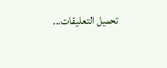تحميل التعليقات...